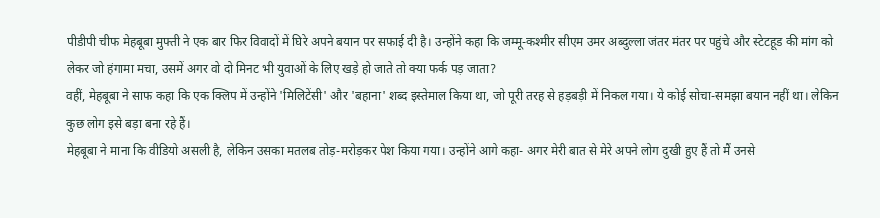पीडीपी चीफ मेहबूबा मुफ्ती ने एक बार फिर विवादों में घिरे अपने बयान पर सफाई दी है। उन्होंने कहा कि जम्मू-कश्मीर सीएम उमर अब्दुल्ला जंतर मंतर पर पहुंचे और स्टेटहूड की मांग को लेकर जो हंगामा मचा, उसमें अगर वो दो मिनट भी युवाओं के लिए खड़े हो जाते तो क्या फर्क पड़ जाता?
वहीं, मेहबूबा ने साफ कहा कि एक क्लिप में उन्होंने 'मिलिटेंसी' और 'बहाना' शब्द इस्तेमाल किया था, जो पूरी तरह से हड़बड़ी में निकल गया। ये कोई सोचा-समझा बयान नहीं था। लेकिन कुछ लोग इसे बड़ा बना रहे हैं।
मेहबूबा ने माना कि वीडियो असली है, लेकिन उसका मतलब तोड़-मरोड़कर पेश किया गया। उन्होंने आगे कहा- अगर मेरी बात से मेरे अपने लोग दुखी हुए हैं तो मैं उनसे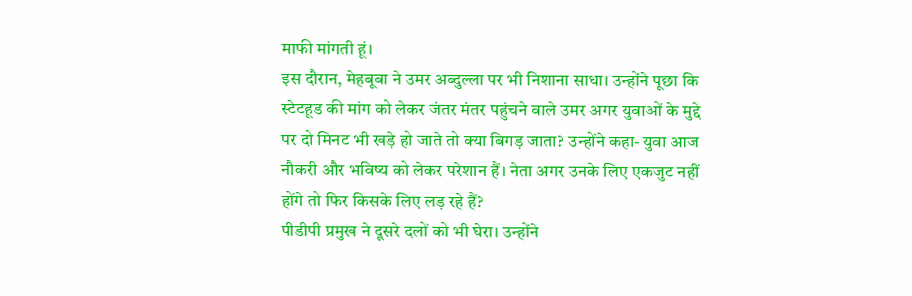माफी मांगती हूं।
इस दौरान, मेहबूबा ने उमर अब्दुल्ला पर भी निशाना साधा। उन्होंने पूछा कि स्टेटहूड की मांग को लेकर जंतर मंतर पहुंचने वाले उमर अगर युवाओं के मुद्दे पर दो मिनट भी खड़े हो जाते तो क्या बिगड़ जाता? उन्होंने कहा- युवा आज नौकरी और भविष्य को लेकर परेशान हैं। नेता अगर उनके लिए एकजुट नहीं होंगे तो फिर किसके लिए लड़ रहे हैं?
पीडीपी प्रमुख ने दूसरे दलों को भी घेरा। उन्होंने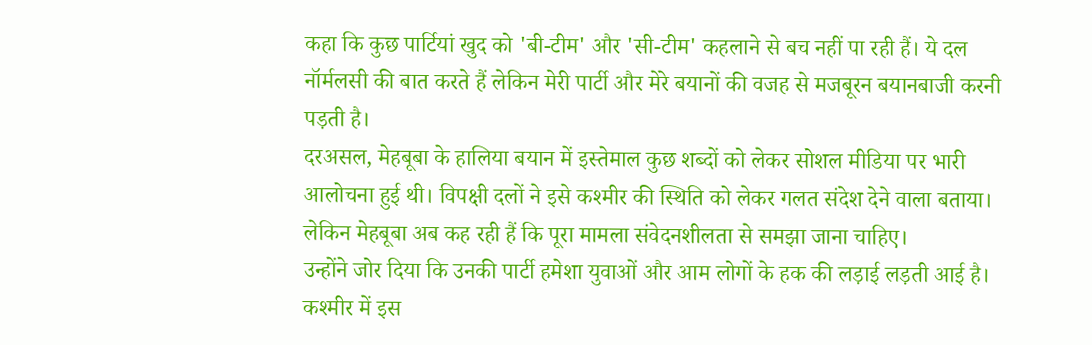कहा कि कुछ पार्टियां खुद को 'बी-टीम' और 'सी-टीम' कहलाने से बच नहीं पा रही हैं। ये दल नॉर्मलसी की बात करते हैं लेकिन मेरी पार्टी और मेरे बयानों की वजह से मजबूरन बयानबाजी करनी पड़ती है।
दरअसल, मेहबूबा के हालिया बयान में इस्तेमाल कुछ शब्दों को लेकर सोशल मीडिया पर भारी आलोचना हुई थी। विपक्षी दलों ने इसे कश्मीर की स्थिति को लेकर गलत संदेश देने वाला बताया। लेकिन मेहबूबा अब कह रही हैं कि पूरा मामला संवेदनशीलता से समझा जाना चाहिए।
उन्होंने जोर दिया कि उनकी पार्टी हमेशा युवाओं और आम लोगों के हक की लड़ाई लड़ती आई है। कश्मीर में इस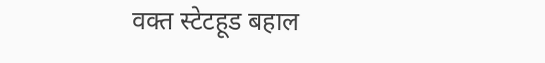वक्त स्टेटहूड बहाल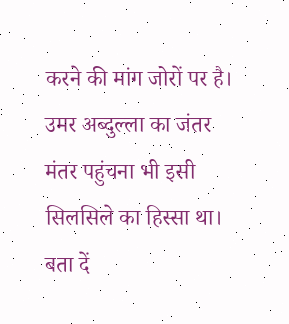करने की मांग जोरों पर है। उमर अब्दुल्ला का जंतर मंतर पहुंचना भी इसी सिलसिले का हिस्सा था। बता दें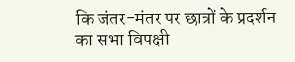कि जंतर-मंतर पर छात्रों के प्रदर्शन का सभा विपक्षी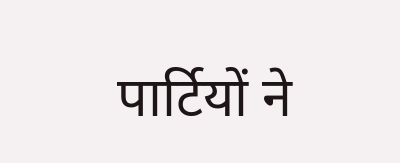पार्टियों ने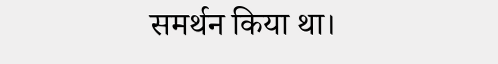समर्थन किया था।